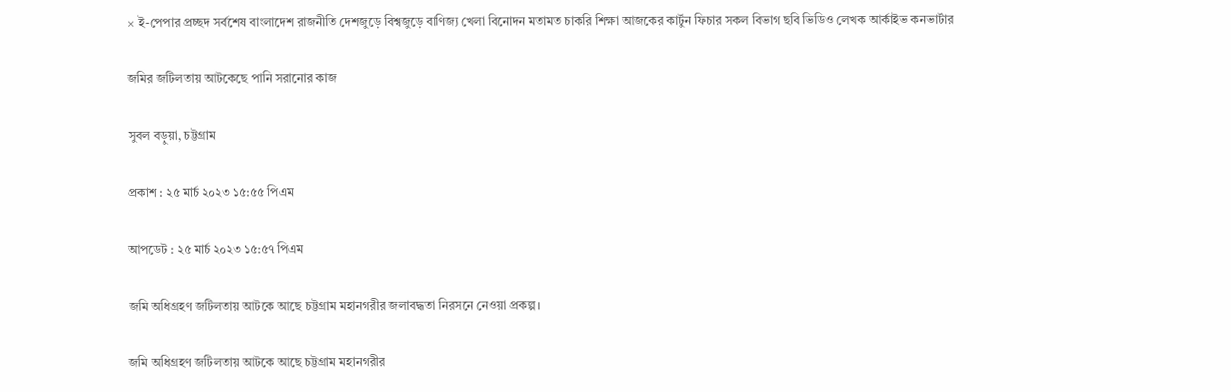× ই-পেপার প্রচ্ছদ সর্বশেষ বাংলাদেশ রাজনীতি দেশজুড়ে বিশ্বজুড়ে বাণিজ্য খেলা বিনোদন মতামত চাকরি শিক্ষা আজকের কার্টুন ফিচার সকল বিভাগ ছবি ভিডিও লেখক আর্কাইভ কনভার্টার

জমির জটিলতায় আটকেছে পানি সরানোর কাজ

সুবল বড়ুয়া, চট্টগ্রাম

প্রকাশ : ২৫ মার্চ ২০২৩ ১৫:৫৫ পিএম

আপডেট : ২৫ মার্চ ২০২৩ ১৫:৫৭ পিএম

জমি অধিগ্রহণ জটিলতায় আটকে আছে চট্টগ্রাম মহানগরীর জলাবদ্ধতা নিরসনে নেওয়া প্রকল্প।

জমি অধিগ্রহণ জটিলতায় আটকে আছে চট্টগ্রাম মহানগরীর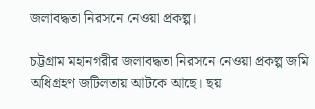জলাবদ্ধতা নিরসনে নেওয়া প্রকল্প।

চট্টগ্রাম মহানগরীর জলাবদ্ধতা নিরসনে নেওয়া প্রকল্প জমি অধিগ্রহণ জটিলতায় আটকে আছে। ছয়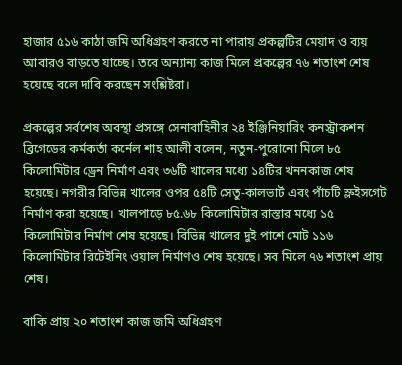হাজার ৫১৬ কাঠা জমি অধিগ্রহণ করতে না পারায় প্রকল্পটির মেয়াদ ও ব্যয় আবারও বাড়তে যাচ্ছে। তবে অন্যান্য কাজ মিলে প্রকল্পের ৭৬ শতাংশ শেষ হয়েছে বলে দাবি করছেন সংশ্লিষ্টরা।

প্রকল্পের সর্বশেষ অবস্থা প্রসঙ্গে সেনাবাহিনীর ২৪ ইঞ্জিনিয়ারিং কনস্ট্রাকশন ব্রিগেডের কর্মকর্তা কর্নেল শাহ আলী বলেন, নতুন-পুরোনো মিলে ৮৫ কিলোমিটার ড্রেন নির্মাণ এবং ৩৬টি খালের মধ্যে ১৪টির খননকাজ শেষ হয়েছে। নগরীর বিভিন্ন খালের ওপর ৫৪টি সেতু-কালভার্ট এবং পাঁচটি স্লুইসগেট নির্মাণ করা হয়েছে। খালপাড়ে ৮৫.৬৮ কিলোমিটার রাস্তার মধ্যে ১৫ কিলোমিটার নির্মাণ শেষ হয়েছে। বিভিন্ন খালের দুই পাশে মোট ১১৬ কিলোমিটার রিটেইনিং ওয়াল নির্মাণও শেষ হয়েছে। সব মিলে ৭৬ শতাংশ প্রায় শেষ।

বাকি প্রায় ২০ শতাংশ কাজ জমি অধিগ্রহণ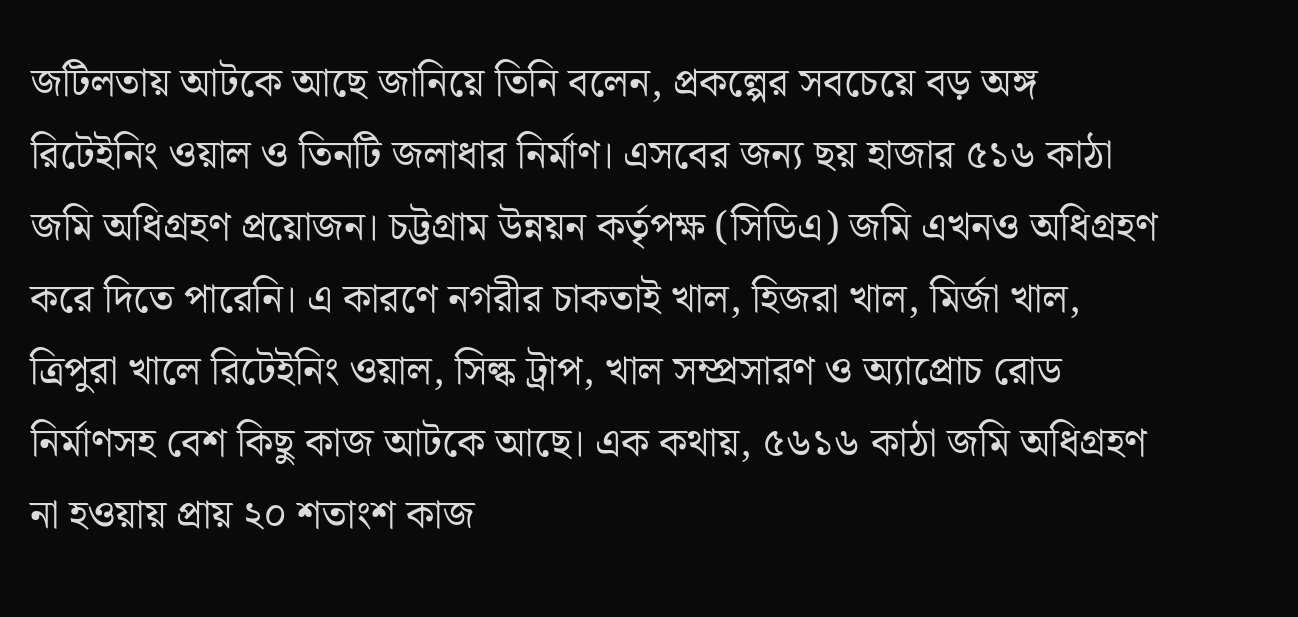জটিলতায় আটকে আছে জানিয়ে তিনি বলেন, প্রকল্পের সবচেয়ে বড় অঙ্গ রিটেইনিং ওয়াল ও তিনটি জলাধার নির্মাণ। এসবের জন্য ছয় হাজার ৫১৬ কাঠা জমি অধিগ্রহণ প্রয়োজন। চট্টগ্রাম উন্নয়ন কর্তৃপক্ষ (সিডিএ) জমি এখনও অধিগ্রহণ করে দিতে পারেনি। এ কারণে নগরীর চাকতাই খাল, হিজরা খাল, মির্জা খাল, ত্রিপুরা খালে রিটেইনিং ওয়াল, সিল্ক ট্রাপ, খাল সম্প্রসারণ ও অ্যাপ্রোচ রোড নির্মাণসহ বেশ কিছু কাজ আটকে আছে। এক কথায়, ৫৬১৬ কাঠা জমি অধিগ্রহণ না হওয়ায় প্রায় ২০ শতাংশ কাজ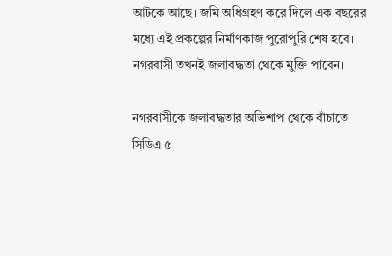আটকে আছে। জমি অধিগ্রহণ করে দিলে এক বছরের মধ্যে এই প্রকল্পের নির্মাণকাজ পুরোপুরি শেষ হবে। নগরবাসী তখনই জলাবদ্ধতা থেকে মুক্তি পাবেন।

নগরবাসীকে জলাবদ্ধতার অভিশাপ থেকে বাঁচাতে সিডিএ ৫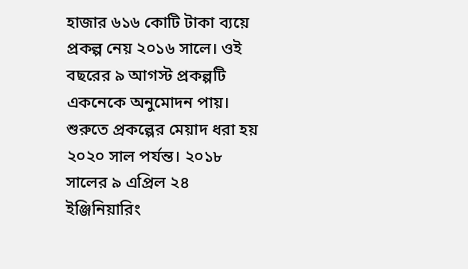হাজার ৬১৬ কোটি টাকা ব্যয়ে প্রকল্প নেয় ২০১৬ সালে। ওই বছরের ৯ আগস্ট প্রকল্পটি একনেকে অনুমোদন পায়। শুরুতে প্রকল্পের মেয়াদ ধরা হয় ২০২০ সাল পর্যন্ত। ২০১৮ সালের ৯ এপ্রিল ২৪ ইঞ্জিনিয়ারিং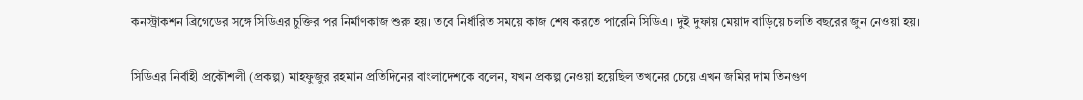কনস্ট্রাকশন ব্রিগেডের সঙ্গে সিডিএর চুক্তির পর নির্মাণকাজ শুরু হয়। তবে নির্ধারিত সময়ে কাজ শেষ করতে পারেনি সিডিএ। দুই দুফায় মেয়াদ বাড়িয়ে চলতি বছরের জুন নেওয়া হয়।

সিডিএর নির্বাহী প্রকৌশলী (প্রকল্প) মাহফুজুর রহমান প্রতিদিনের বাংলাদেশকে বলেন, যখন প্রকল্প নেওয়া হয়েছিল তখনের চেয়ে এখন জমির দাম তিনগুণ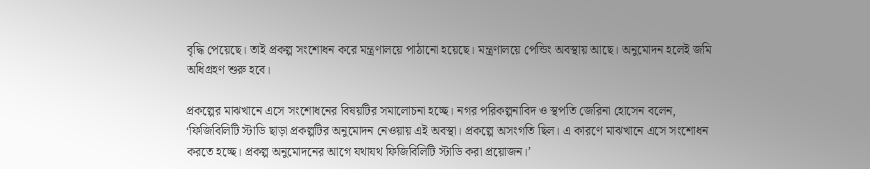বৃদ্ধি পেয়েছে। তাই প্রকল্প সংশোধন করে মন্ত্রণালয়ে পাঠানো হয়েছে। মন্ত্রণালয়ে পেন্ডিং অবস্থায় আছে। অনুমোদন হলেই জমি অধিগ্রহণ শুরু হবে।

প্রকল্পের মাঝখানে এসে সংশোধনের বিষয়টির সমালোচনা হচ্ছে। নগর পরিকল্পনাবিদ ও স্থপতি জেরিনা হোসেন বলেন, ‘ফিজিবিলিটি স্টাডি ছাড়া প্রকল্পটির অনুমোদন নেওয়ায় এই অবস্থা। প্রকল্পে অসংগতি ছিল। এ কারণে মাঝখানে এসে সংশোধন করতে হচ্ছে। প্রকল্প অনুমোদনের আগে যথাযথ ফিজিবিলিটি স্টাডি করা প্রয়োজন।’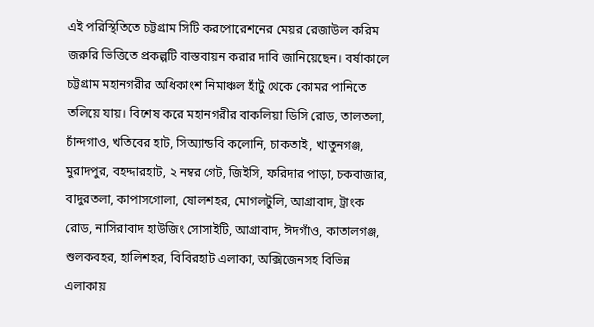এই পরিস্থিতিতে চট্টগ্রাম সিটি করপোরেশনের মেয়র রেজাউল করিম জরুরি ভিত্তিতে প্রকল্পটি বাস্তবায়ন করার দাবি জানিয়েছেন। বর্ষাকালে চট্টগ্রাম মহানগরীর অধিকাংশ নিমাঞ্চল হাঁটু থেকে কোমর পানিতে তলিয়ে যায়। বিশেষ করে মহানগরীর বাকলিয়া ডিসি রোড, তালতলা, চাঁন্দগাও, খতিবের হাট, সিঅ্যান্ডবি কলোনি, চাকতাই, খাতুনগঞ্জ, মুরাদপুর, বহদ্দারহাট, ২ নম্বর গেট, জিইসি, ফরিদার পাড়া, চকবাজার, বাদুরতলা, কাপাসগোলা, ষোলশহর, মোগলটুলি, আগ্রাবাদ, ট্রাংক রোড, নাসিরাবাদ হাউজিং সোসাইটি, আগ্রাবাদ, ঈদগাঁও, কাতালগঞ্জ, শুলকবহর, হালিশহর, বিবিরহাট এলাকা, অক্সিজেনসহ বিভিন্ন এলাকায়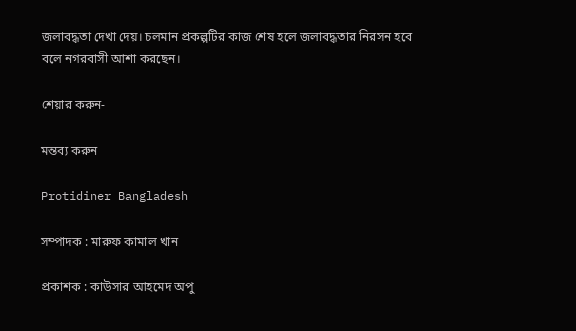জলাবদ্ধতা দেখা দেয়। চলমান প্রকল্পটির কাজ শেষ হলে জলাবদ্ধতার নিরসন হবে বলে নগরবাসী আশা করছেন।

শেয়ার করুন-

মন্তব্য করুন

Protidiner Bangladesh

সম্পাদক : মারুফ কামাল খান

প্রকাশক : কাউসার আহমেদ অপু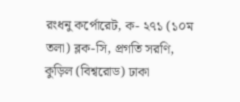রংধনু কর্পোরেট, ক- ২৭১ (১০ম তলা) ব্লক-সি, প্রগতি সরণি, কুড়িল (বিশ্বরোড) ঢাকা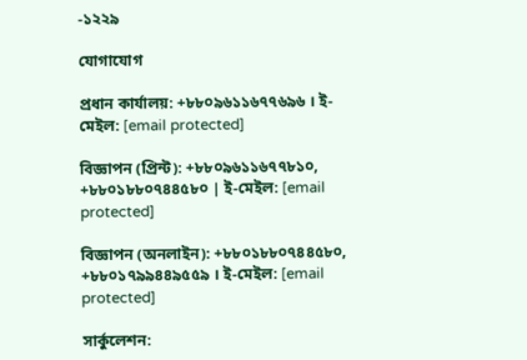-১২২৯

যোগাযোগ

প্রধান কার্যালয়: +৮৮০৯৬১১৬৭৭৬৯৬ । ই-মেইল: [email protected]

বিজ্ঞাপন (প্রিন্ট): +৮৮০৯৬১১৬৭৭৮১০, +৮৮০১৮৮০৭৪৪৫৮০ | ই-মেইল: [email protected]

বিজ্ঞাপন (অনলাইন): +৮৮০১৮৮০৭৪৪৫৮০, +৮৮০১৭৯৯৪৪৯৫৫৯ । ই-মেইল: [email protected]

সার্কুলেশন: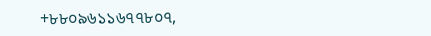+৮৮০৯৬১১৬৭৭৮০৭,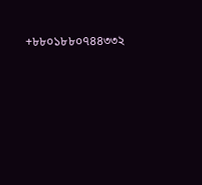+৮৮০১৮৮০৭৪৪৩৩২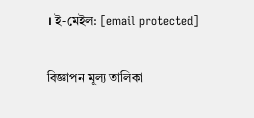। ই-মেইল: [email protected]

বিজ্ঞাপন মূল্য তালিকা